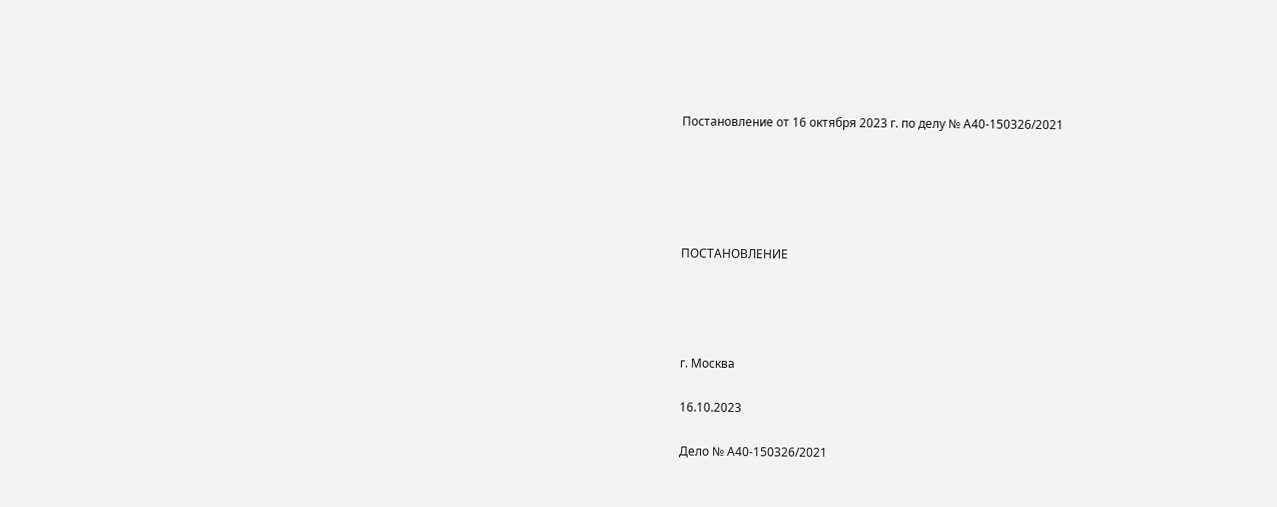Постановление от 16 октября 2023 г. по делу № А40-150326/2021





ПОСТАНОВЛЕНИЕ




г. Москва

16.10.2023

Дело № А40-150326/2021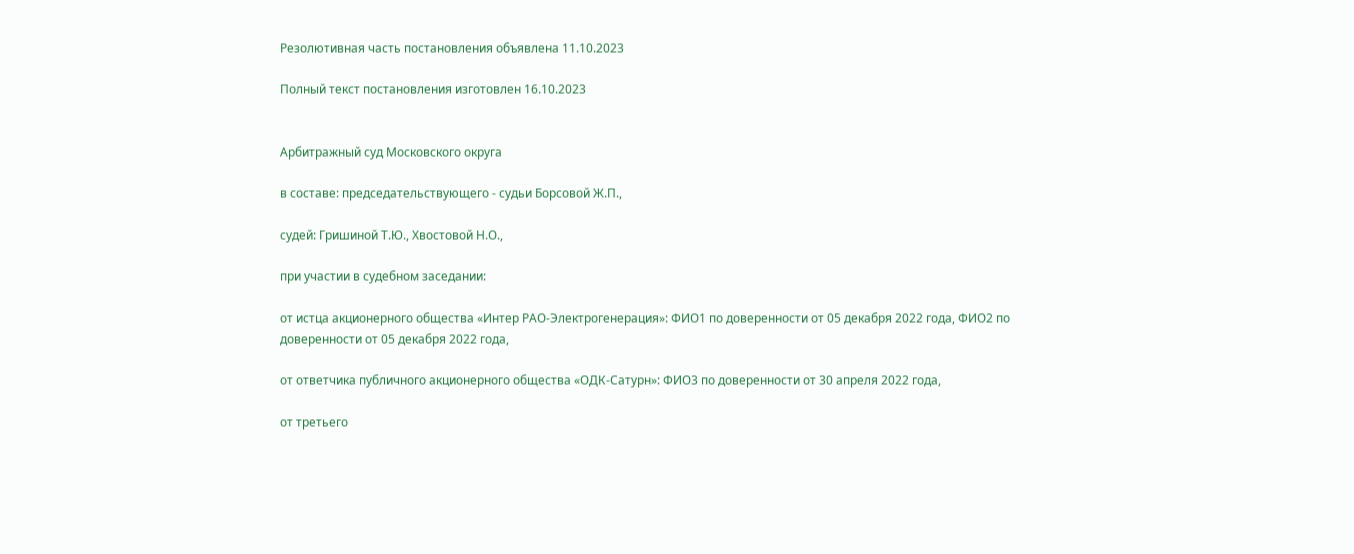Резолютивная часть постановления объявлена 11.10.2023

Полный текст постановления изготовлен 16.10.2023


Арбитражный суд Московского округа

в составе: председательствующего - судьи Борсовой Ж.П.,

судей: Гришиной Т.Ю., Хвостовой Н.О.,

при участии в судебном заседании:

от истца акционерного общества «Интер РАО-Электрогенерация»: ФИО1 по доверенности от 05 декабря 2022 года, ФИО2 по доверенности от 05 декабря 2022 года,

от ответчика публичного акционерного общества «ОДК-Сатурн»: ФИО3 по доверенности от 30 апреля 2022 года,

от третьего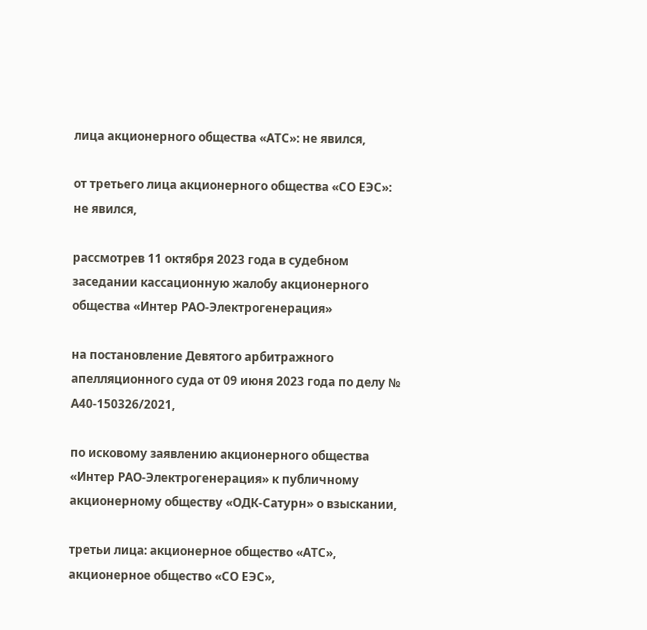лица акционерного общества «АТС»: не явился,

от третьего лица акционерного общества «СО ЕЭС»: не явился,

рассмотрев 11 октября 2023 года в судебном заседании кассационную жалобу акционерного общества «Интер РАО-Электрогенерация»

на постановление Девятого арбитражного апелляционного суда от 09 июня 2023 года по делу № А40-150326/2021,

по исковому заявлению акционерного общества «Интер РАО-Электрогенерация» к публичному акционерному обществу «ОДК-Сатурн» о взыскании,

третьи лица: акционерное общество «АТС», акционерное общество «СО ЕЭС»,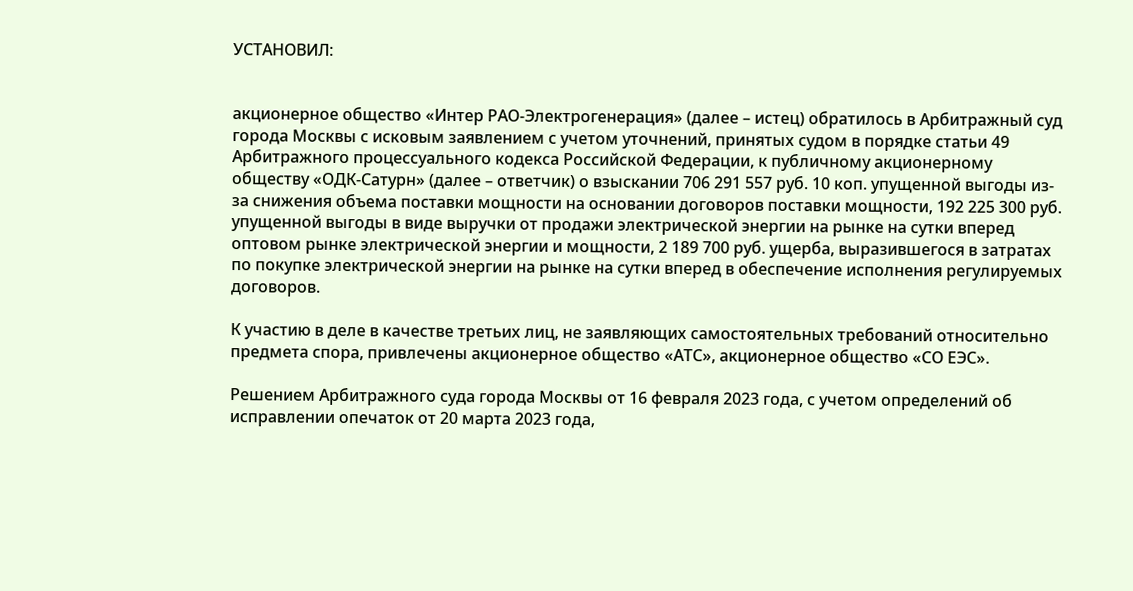УСТАНОВИЛ:


акционерное общество «Интер РАО-Электрогенерация» (далее – истец) обратилось в Арбитражный суд города Москвы с исковым заявлением с учетом уточнений, принятых судом в порядке статьи 49 Арбитражного процессуального кодекса Российской Федерации, к публичному акционерному обществу «ОДК-Сатурн» (далее – ответчик) о взыскании 706 291 557 руб. 10 коп. упущенной выгоды из-за снижения объема поставки мощности на основании договоров поставки мощности, 192 225 300 руб. упущенной выгоды в виде выручки от продажи электрической энергии на рынке на сутки вперед оптовом рынке электрической энергии и мощности, 2 189 700 руб. ущерба, выразившегося в затратах по покупке электрической энергии на рынке на сутки вперед в обеспечение исполнения регулируемых договоров.

К участию в деле в качестве третьих лиц, не заявляющих самостоятельных требований относительно предмета спора, привлечены акционерное общество «АТС», акционерное общество «СО ЕЭС».

Решением Арбитражного суда города Москвы от 16 февраля 2023 года, с учетом определений об исправлении опечаток от 20 марта 2023 года,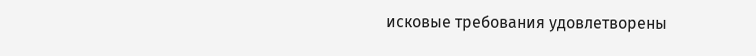исковые требования удовлетворены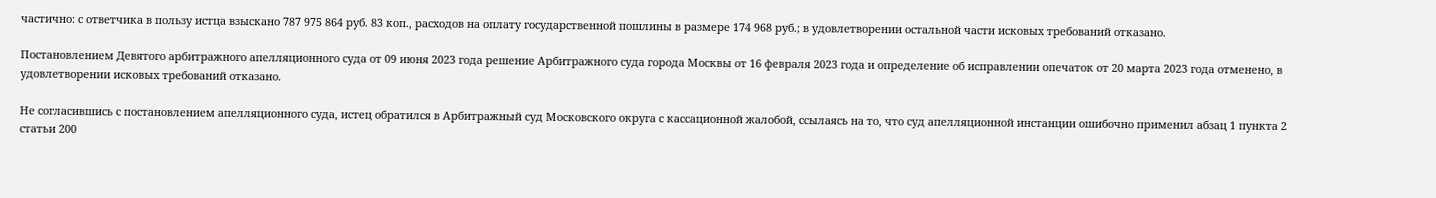частично: с ответчика в пользу истца взыскано 787 975 864 руб. 83 коп., расходов на оплату государственной пошлины в размере 174 968 руб.; в удовлетворении остальной части исковых требований отказано.

Постановлением Девятого арбитражного апелляционного суда от 09 июня 2023 года решение Арбитражного суда города Москвы от 16 февраля 2023 года и определение об исправлении опечаток от 20 марта 2023 года отменено, в удовлетворении исковых требований отказано.

Не согласившись с постановлением апелляционного суда, истец обратился в Арбитражный суд Московского округа с кассационной жалобой, ссылаясь на то, что суд апелляционной инстанции ошибочно применил абзац 1 пункта 2 статьи 200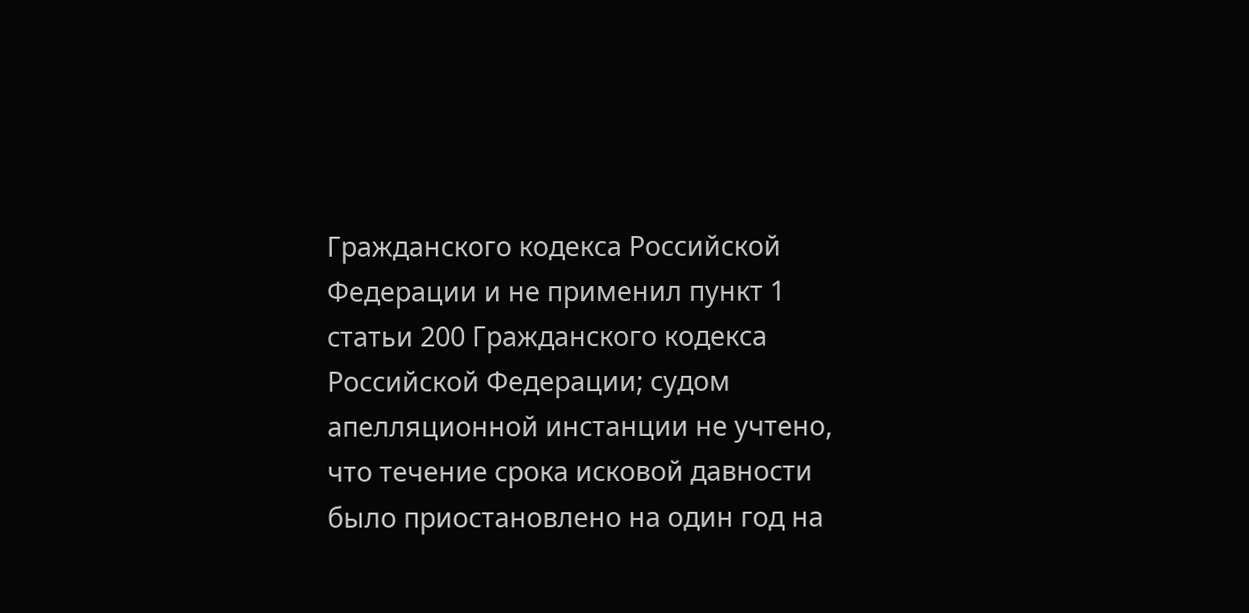Гражданского кодекса Российской Федерации и не применил пункт 1 статьи 200 Гражданского кодекса Российской Федерации; судом апелляционной инстанции не учтено, что течение срока исковой давности было приостановлено на один год на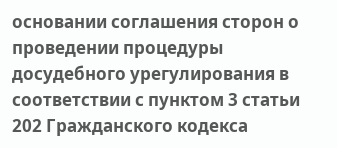основании соглашения сторон о проведении процедуры досудебного урегулирования в соответствии с пунктом 3 статьи 202 Гражданского кодекса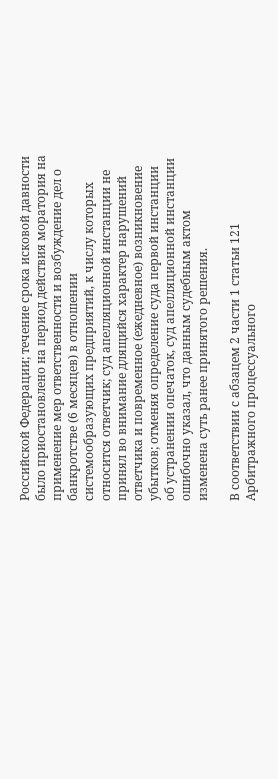Российской Федерации; течение срока исковой давности было приостановлено на период действия моратория на применение мер ответственности и возбуждение дел о банкротстве (6 месяцев) в отношении системообразующих предприятий, к числу которых относится ответчик; суд апелляционной инстанции не принял во внимание длящийся характер нарушений ответчика и повременное (ежедневное) возникновение убытков; отменяя определение суда первой инстанции об устранении опечаток, суд апелляционной инстанции ошибочно указал, что данным судебным актом изменена суть ранее принятого решения.

В соответствии с абзацем 2 части 1 статьи 121 Арбитражного процессуального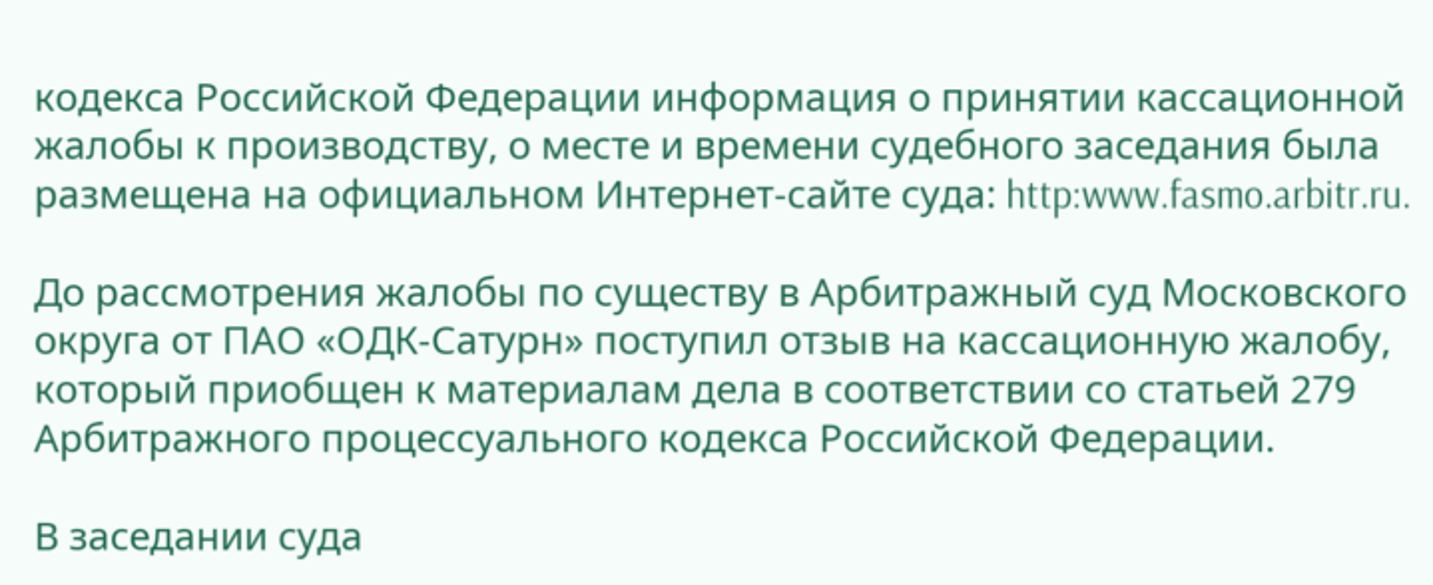кодекса Российской Федерации информация о принятии кассационной жалобы к производству, о месте и времени судебного заседания была размещена на официальном Интернет-сайте суда: http:www.fasmo.arbitr.ru.

До рассмотрения жалобы по существу в Арбитражный суд Московского округа от ПАО «ОДК-Сатурн» поступил отзыв на кассационную жалобу, который приобщен к материалам дела в соответствии со статьей 279 Арбитражного процессуального кодекса Российской Федерации.

В заседании суда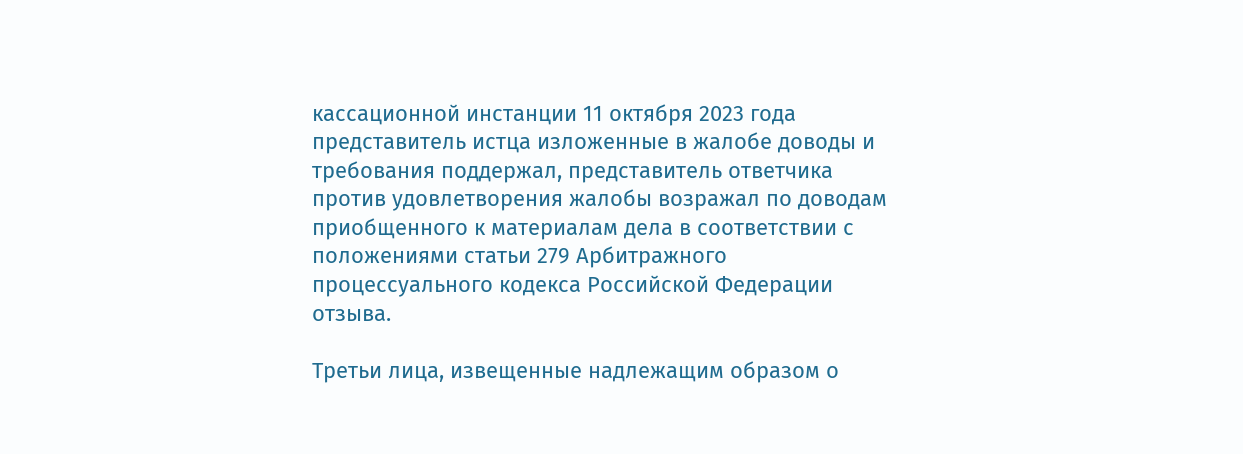кассационной инстанции 11 октября 2023 года представитель истца изложенные в жалобе доводы и требования поддержал, представитель ответчика против удовлетворения жалобы возражал по доводам приобщенного к материалам дела в соответствии с положениями статьи 279 Арбитражного процессуального кодекса Российской Федерации отзыва.

Третьи лица, извещенные надлежащим образом о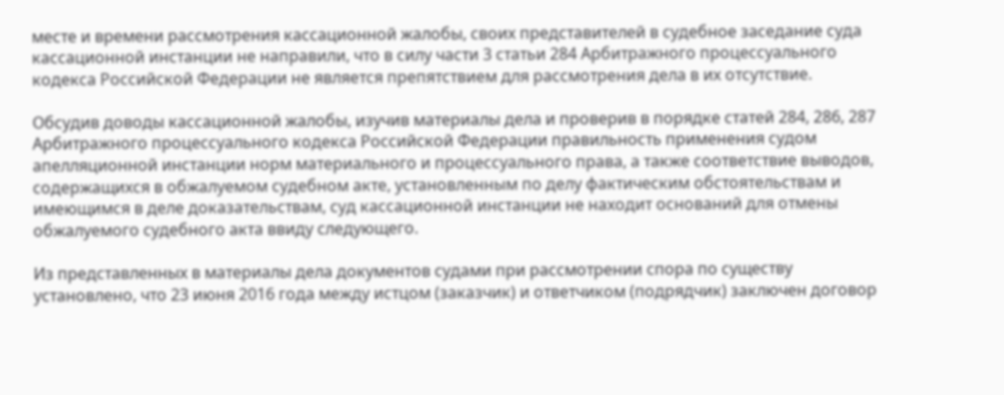месте и времени рассмотрения кассационной жалобы, своих представителей в судебное заседание суда кассационной инстанции не направили, что в силу части 3 статьи 284 Арбитражного процессуального кодекса Российской Федерации не является препятствием для рассмотрения дела в их отсутствие.

Обсудив доводы кассационной жалобы, изучив материалы дела и проверив в порядке статей 284, 286, 287 Арбитражного процессуального кодекса Российской Федерации правильность применения судом апелляционной инстанции норм материального и процессуального права, а также соответствие выводов, содержащихся в обжалуемом судебном акте, установленным по делу фактическим обстоятельствам и имеющимся в деле доказательствам, суд кассационной инстанции не находит оснований для отмены обжалуемого судебного акта ввиду следующего.

Из представленных в материалы дела документов судами при рассмотрении спора по существу установлено, что 23 июня 2016 года между истцом (заказчик) и ответчиком (подрядчик) заключен договор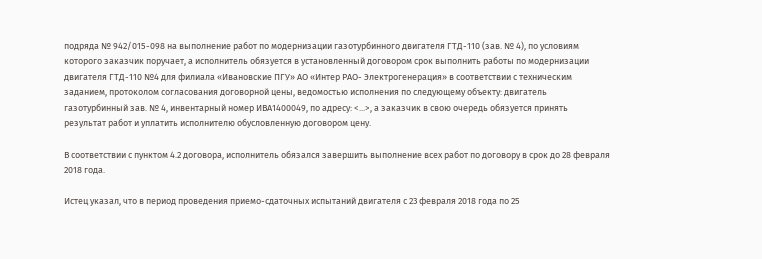подряда № 942/015-098 на выполнение работ по модернизации газотурбинного двигателя ГТД-110 (зав. № 4), по условиям которого заказчик поручает, а исполнитель обязуется в установленный договором срок выполнить работы по модернизации двигателя ГТД-110 №4 для филиала «Ивановские ПГУ» АО «Интер РАО- Электрогенерация» в соответствии с техническим заданием, протоколом согласования договорной цены, ведомостью исполнения по следующему объекту: двигатель газотурбинный зав. № 4, инвентарный номер ИВА1400049, по адресу: <...>, а заказчик в свою очередь обязуется принять результат работ и уплатить исполнителю обусловленную договором цену.

В соответствии с пунктом 4.2 договора, исполнитель обязался завершить выполнение всех работ по договору в срок до 28 февраля 2018 года.

Истец указал, что в период проведения приемо-сдаточных испытаний двигателя с 23 февраля 2018 года по 25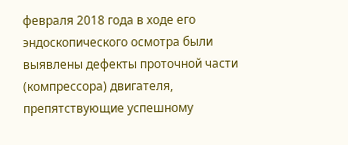февраля 2018 года в ходе его эндоскопического осмотра были выявлены дефекты проточной части (компрессора) двигателя, препятствующие успешному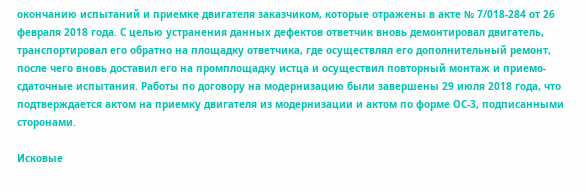окончанию испытаний и приемке двигателя заказчиком, которые отражены в акте № 7/018-284 от 26 февраля 2018 года. С целью устранения данных дефектов ответчик вновь демонтировал двигатель, транспортировал его обратно на площадку ответчика, где осуществлял его дополнительный ремонт, после чего вновь доставил его на промплощадку истца и осуществил повторный монтаж и приемо-сдаточные испытания. Работы по договору на модернизацию были завершены 29 июля 2018 года, что подтверждается актом на приемку двигателя из модернизации и актом по форме ОС-3, подписанными сторонами.

Исковые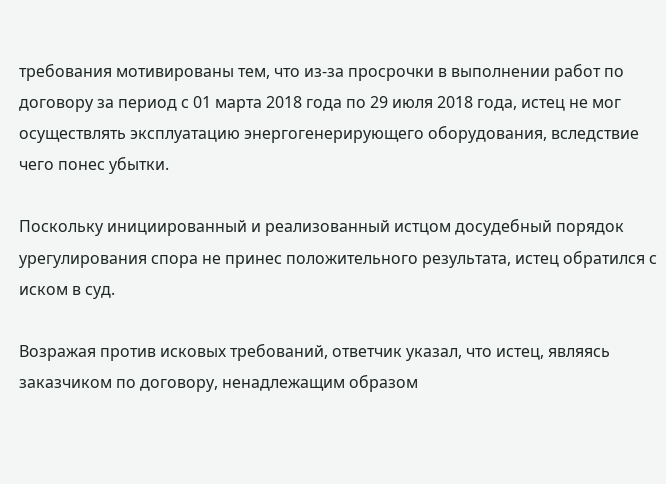требования мотивированы тем, что из-за просрочки в выполнении работ по договору за период с 01 марта 2018 года по 29 июля 2018 года, истец не мог осуществлять эксплуатацию энергогенерирующего оборудования, вследствие чего понес убытки.

Поскольку инициированный и реализованный истцом досудебный порядок урегулирования спора не принес положительного результата, истец обратился с иском в суд.

Возражая против исковых требований, ответчик указал, что истец, являясь заказчиком по договору, ненадлежащим образом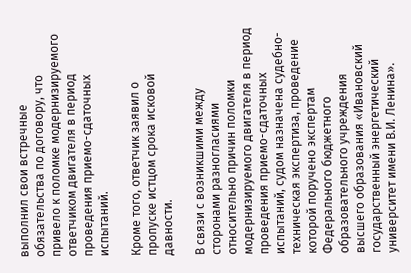выполнил свои встречные обязательства по договору, что привело к поломке модернизируемого ответчиком двигателя в период проведения приемо-сдаточных испытаний.

Кроме того, ответчик заявил о пропуске истцом срока исковой давности.

В связи с возникшими между сторонами разногласиями относительно причин поломки модернизируемого двигателя в период проведения приемо-сдаточных испытаний, судом назначена судебно-техническая экспертиза, проведение которой поручено экспертам Федерального бюджетного образовательного учреждения высшего образования «Ивановский государственный энергетический университет имени В.И. Ленина».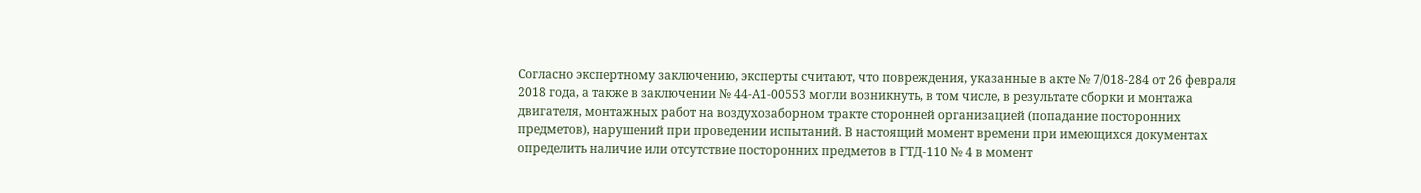Согласно экспертному заключению, эксперты считают, что повреждения, указанные в акте № 7/018-284 от 26 февраля 2018 года, а также в заключении № 44-А1-00553 могли возникнуть, в том числе, в результате сборки и монтажа двигателя, монтажных работ на воздухозаборном тракте сторонней организацией (попадание посторонних предметов), нарушений при проведении испытаний. В настоящий момент времени при имеющихся документах определить наличие или отсутствие посторонних предметов в ГТД-110 № 4 в момент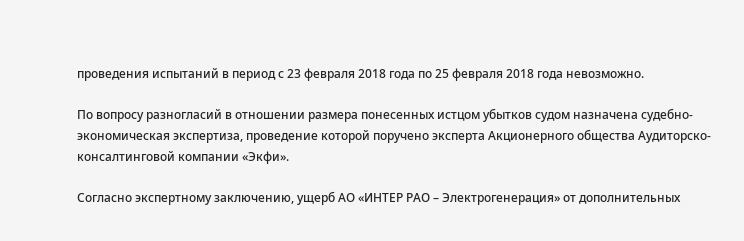проведения испытаний в период с 23 февраля 2018 года по 25 февраля 2018 года невозможно.

По вопросу разногласий в отношении размера понесенных истцом убытков судом назначена судебно-экономическая экспертиза, проведение которой поручено эксперта Акционерного общества Аудиторско-консалтинговой компании «Экфи».

Согласно экспертному заключению, ущерб АО «ИНТЕР РАО – Электрогенерация» от дополнительных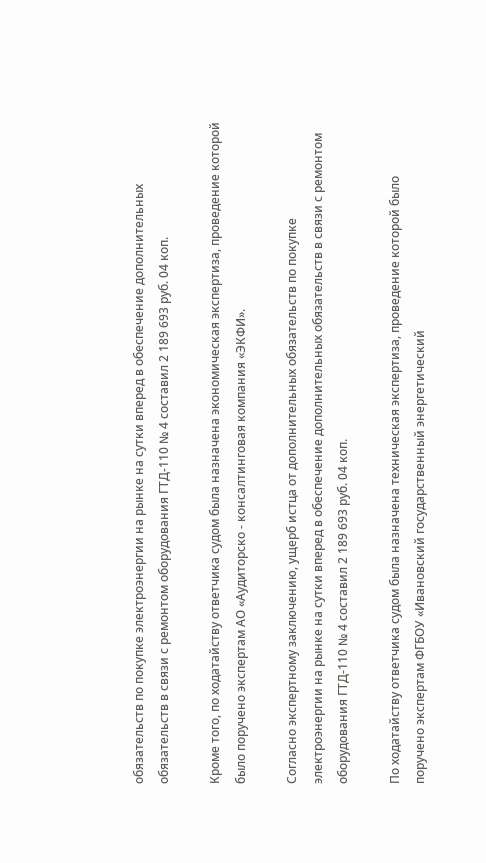обязательств по покупке электроэнергии на рынке на сутки вперед в обеспечение дополнительных обязательств в связи с ремонтом оборудования ГТД-110 № 4 составил 2 189 693 руб. 04 коп.

Кроме того, по ходатайству ответчика судом была назначена экономическая экспертиза, проведение которой было поручено экспертам АО «Аудиторско - консалтинговая компания «ЭКФИ».

Согласно экспертному заключению, ущерб истца от дополнительных обязательств по покупке электроэнергии на рынке на сутки вперед в обеспечение дополнительных обязательств в связи с ремонтом оборудования ГТД-110 № 4 составил 2 189 693 руб. 04 коп.

По ходатайству ответчика судом была назначена техническая экспертиза, проведение которой было поручено экспертам ФГБОУ «Ивановский государственный энергетический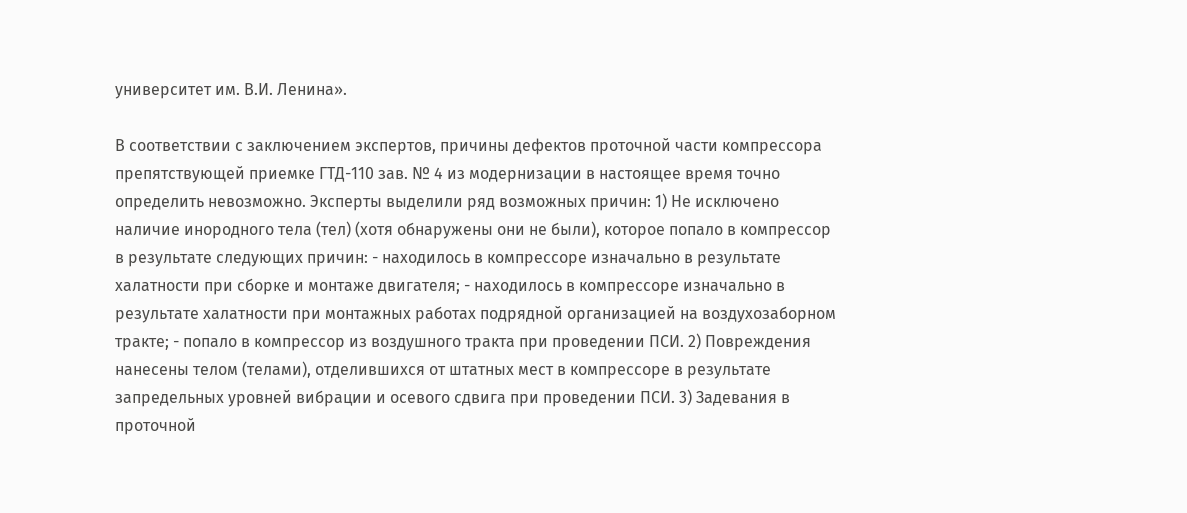университет им. В.И. Ленина».

В соответствии с заключением экспертов, причины дефектов проточной части компрессора препятствующей приемке ГТД-110 зав. № 4 из модернизации в настоящее время точно определить невозможно. Эксперты выделили ряд возможных причин: 1) Не исключено наличие инородного тела (тел) (хотя обнаружены они не были), которое попало в компрессор в результате следующих причин: - находилось в компрессоре изначально в результате халатности при сборке и монтаже двигателя; - находилось в компрессоре изначально в результате халатности при монтажных работах подрядной организацией на воздухозаборном тракте; - попало в компрессор из воздушного тракта при проведении ПСИ. 2) Повреждения нанесены телом (телами), отделившихся от штатных мест в компрессоре в результате запредельных уровней вибрации и осевого сдвига при проведении ПСИ. 3) Задевания в проточной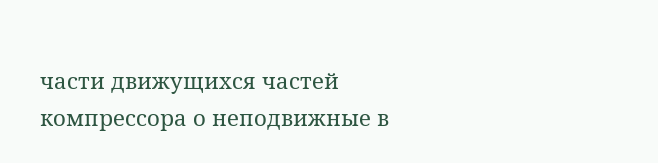части движущихся частей компрессора о неподвижные в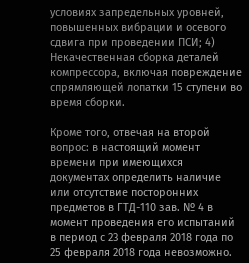условиях запредельных уровней, повышенных вибрации и осевого сдвига при проведении ПСИ; 4) Некачественная сборка деталей компрессора, включая повреждение спрямляющей лопатки 15 ступени во время сборки.

Кроме того, отвечая на второй вопрос: в настоящий момент времени при имеющихся документах определить наличие или отсутствие посторонних предметов в ГТД-110 зав. № 4 в момент проведения его испытаний в период с 23 февраля 2018 года по 25 февраля 2018 года невозможно.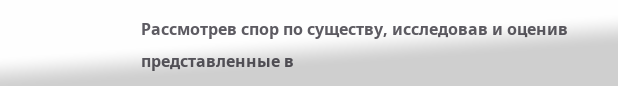Рассмотрев спор по существу, исследовав и оценив представленные в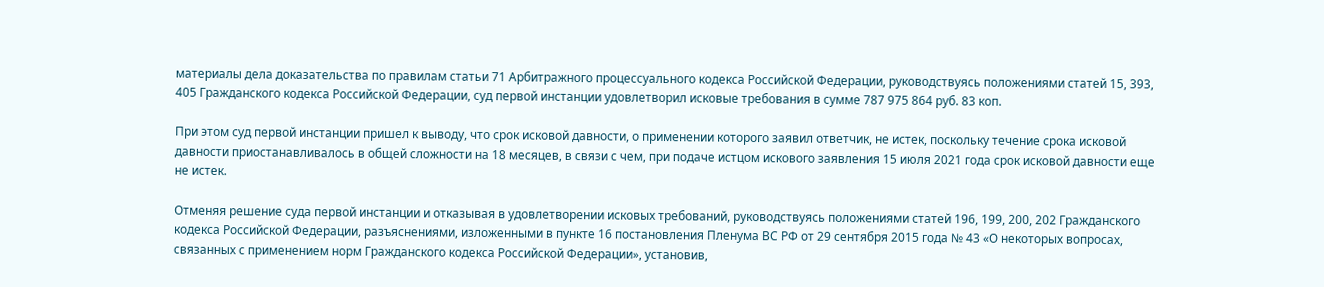материалы дела доказательства по правилам статьи 71 Арбитражного процессуального кодекса Российской Федерации, руководствуясь положениями статей 15, 393, 405 Гражданского кодекса Российской Федерации, суд первой инстанции удовлетворил исковые требования в сумме 787 975 864 руб. 83 коп.

При этом суд первой инстанции пришел к выводу, что срок исковой давности, о применении которого заявил ответчик, не истек, поскольку течение срока исковой давности приостанавливалось в общей сложности на 18 месяцев, в связи с чем, при подаче истцом искового заявления 15 июля 2021 года срок исковой давности еще не истек.

Отменяя решение суда первой инстанции и отказывая в удовлетворении исковых требований, руководствуясь положениями статей 196, 199, 200, 202 Гражданского кодекса Российской Федерации, разъяснениями, изложенными в пункте 16 постановления Пленума ВС РФ от 29 сентября 2015 года № 43 «О некоторых вопросах, связанных с применением норм Гражданского кодекса Российской Федерации», установив,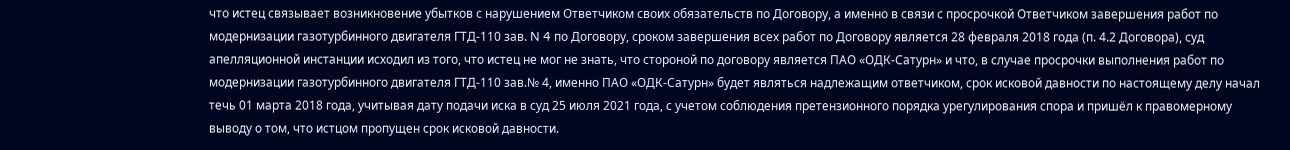что истец связывает возникновение убытков с нарушением Ответчиком своих обязательств по Договору, а именно в связи с просрочкой Ответчиком завершения работ по модернизации газотурбинного двигателя ГТД-110 зав. N 4 по Договору, сроком завершения всех работ по Договору является 28 февраля 2018 года (п. 4.2 Договора), суд апелляционной инстанции исходил из того, что истец не мог не знать, что стороной по договору является ПАО «ОДК-Сатурн» и что, в случае просрочки выполнения работ по модернизации газотурбинного двигателя ГТД-110 зав.№ 4, именно ПАО «ОДК-Сатурн» будет являться надлежащим ответчиком, срок исковой давности по настоящему делу начал течь 01 марта 2018 года, учитывая дату подачи иска в суд 25 июля 2021 года, с учетом соблюдения претензионного порядка урегулирования спора и пришёл к правомерному выводу о том, что истцом пропущен срок исковой давности.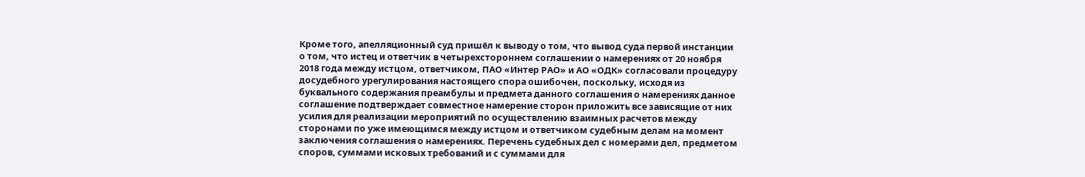Кроме того, апелляционный суд пришёл к выводу о том, что вывод суда первой инстанции о том, что истец и ответчик в четырехстороннем соглашении о намерениях от 20 ноября 2018 года между истцом, ответчиком, ПАО «Интер РАО» и АО «ОДК» согласовали процедуру досудебного урегулирования настоящего спора ошибочен, поскольку, исходя из буквального содержания преамбулы и предмета данного соглашения о намерениях данное соглашение подтверждает совместное намерение сторон приложить все зависящие от них усилия для реализации мероприятий по осуществлению взаимных расчетов между сторонами по уже имеющимся между истцом и ответчиком судебным делам на момент заключения соглашения о намерениях. Перечень судебных дел с номерами дел, предметом споров, суммами исковых требований и с суммами для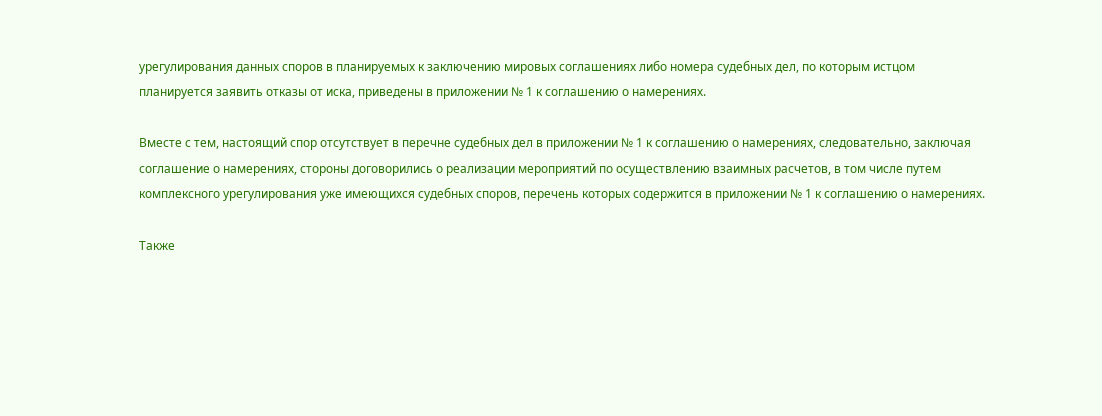урегулирования данных споров в планируемых к заключению мировых соглашениях либо номера судебных дел, по которым истцом планируется заявить отказы от иска, приведены в приложении № 1 к соглашению о намерениях.

Вместе с тем, настоящий спор отсутствует в перечне судебных дел в приложении № 1 к соглашению о намерениях, следовательно, заключая соглашение о намерениях, стороны договорились о реализации мероприятий по осуществлению взаимных расчетов, в том числе путем комплексного урегулирования уже имеющихся судебных споров, перечень которых содержится в приложении № 1 к соглашению о намерениях.

Также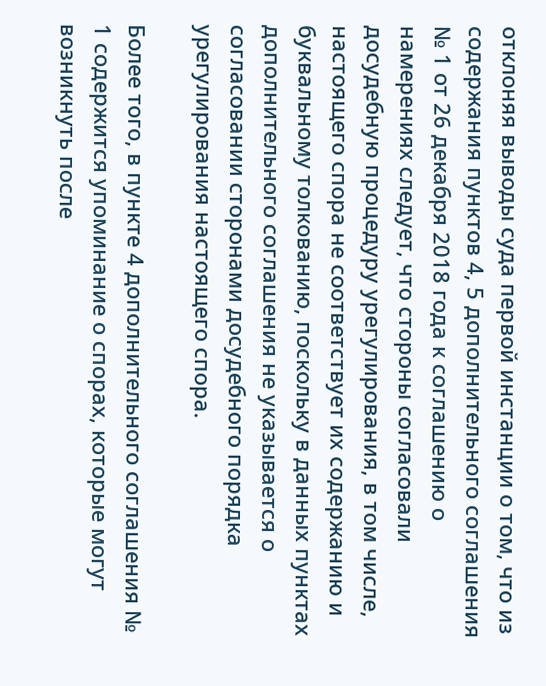отклоняя выводы суда первой инстанции о том, что из содержания пунктов 4, 5 дополнительного соглашения № 1 от 26 декабря 2018 года к соглашению о намерениях следует, что стороны согласовали досудебную процедуру урегулирования, в том числе, настоящего спора не соответствует их содержанию и буквальному толкованию, поскольку в данных пунктах дополнительного соглашения не указывается о согласовании сторонами досудебного порядка урегулирования настоящего спора.

Более того, в пункте 4 дополнительного соглашения № 1 содержится упоминание о спорах, которые могут возникнуть после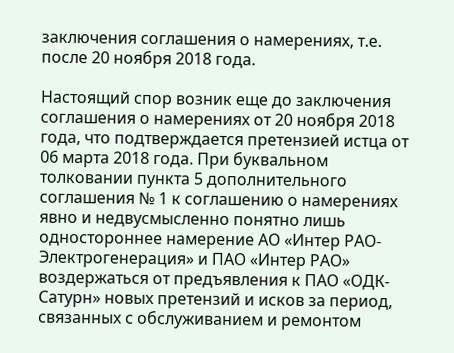заключения соглашения о намерениях, т.е. после 20 ноября 2018 года.

Настоящий спор возник еще до заключения соглашения о намерениях от 20 ноября 2018 года, что подтверждается претензией истца от 06 марта 2018 года. При буквальном толковании пункта 5 дополнительного соглашения № 1 к соглашению о намерениях явно и недвусмысленно понятно лишь одностороннее намерение АО «Интер РАО-Электрогенерация» и ПАО «Интер РАО» воздержаться от предъявления к ПАО «ОДК-Сатурн» новых претензий и исков за период, связанных с обслуживанием и ремонтом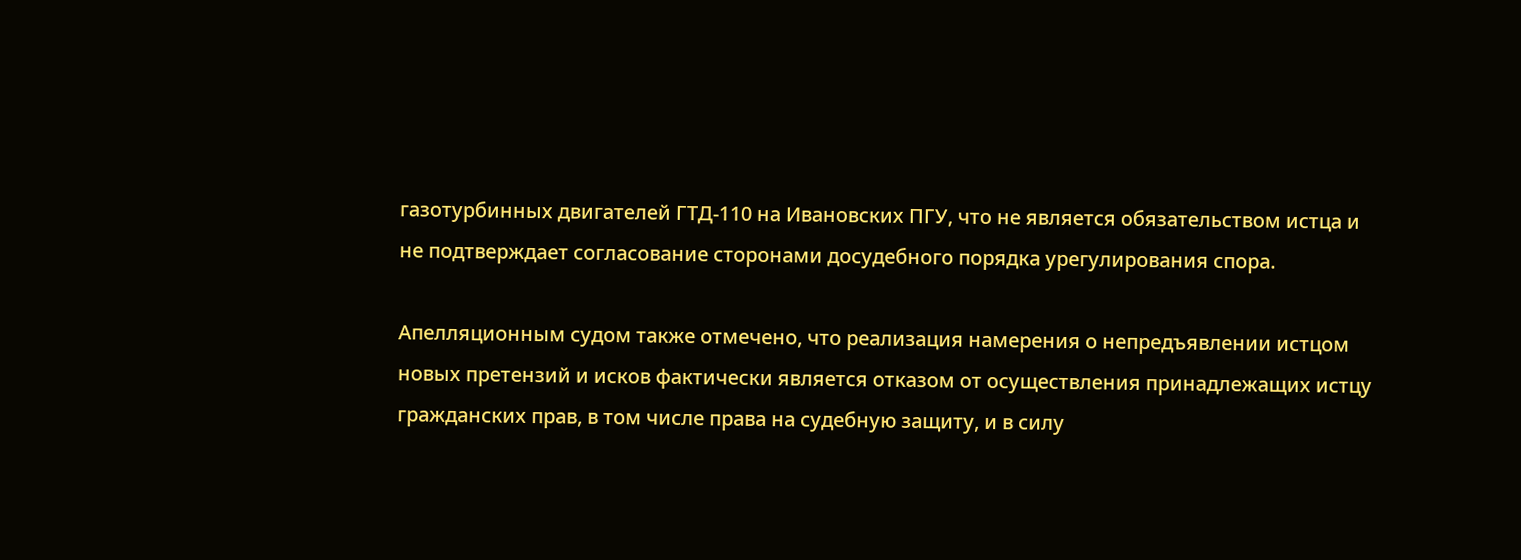газотурбинных двигателей ГТД-110 на Ивановских ПГУ, что не является обязательством истца и не подтверждает согласование сторонами досудебного порядка урегулирования спора.

Апелляционным судом также отмечено, что реализация намерения о непредъявлении истцом новых претензий и исков фактически является отказом от осуществления принадлежащих истцу гражданских прав, в том числе права на судебную защиту, и в силу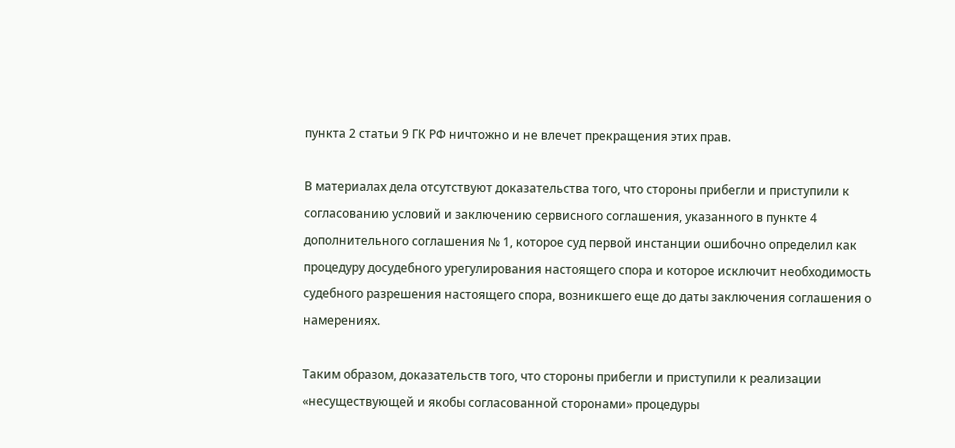пункта 2 статьи 9 ГК РФ ничтожно и не влечет прекращения этих прав.

В материалах дела отсутствуют доказательства того, что стороны прибегли и приступили к согласованию условий и заключению сервисного соглашения, указанного в пункте 4 дополнительного соглашения № 1, которое суд первой инстанции ошибочно определил как процедуру досудебного урегулирования настоящего спора и которое исключит необходимость судебного разрешения настоящего спора, возникшего еще до даты заключения соглашения о намерениях.

Таким образом, доказательств того, что стороны прибегли и приступили к реализации «несуществующей и якобы согласованной сторонами» процедуры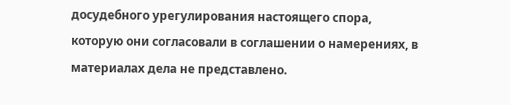досудебного урегулирования настоящего спора, которую они согласовали в соглашении о намерениях, в материалах дела не представлено.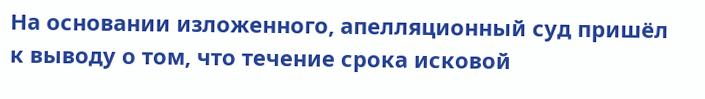На основании изложенного, апелляционный суд пришёл к выводу о том, что течение срока исковой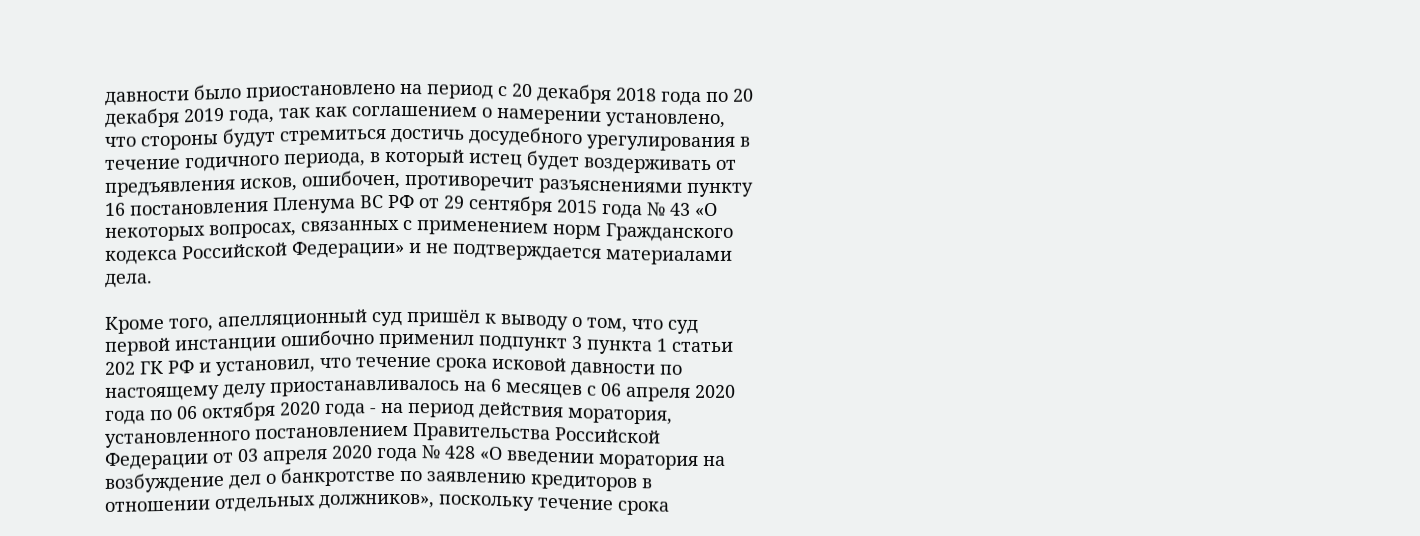давности было приостановлено на период с 20 декабря 2018 года по 20 декабря 2019 года, так как соглашением о намерении установлено, что стороны будут стремиться достичь досудебного урегулирования в течение годичного периода, в который истец будет воздерживать от предъявления исков, ошибочен, противоречит разъяснениями пункту 16 постановления Пленума ВС РФ от 29 сентября 2015 года № 43 «О некоторых вопросах, связанных с применением норм Гражданского кодекса Российской Федерации» и не подтверждается материалами дела.

Кроме того, апелляционный суд пришёл к выводу о том, что суд первой инстанции ошибочно применил подпункт 3 пункта 1 статьи 202 ГК РФ и установил, что течение срока исковой давности по настоящему делу приостанавливалось на 6 месяцев с 06 апреля 2020 года по 06 октября 2020 года - на период действия моратория, установленного постановлением Правительства Российской Федерации от 03 апреля 2020 года № 428 «О введении моратория на возбуждение дел о банкротстве по заявлению кредиторов в отношении отдельных должников», поскольку течение срока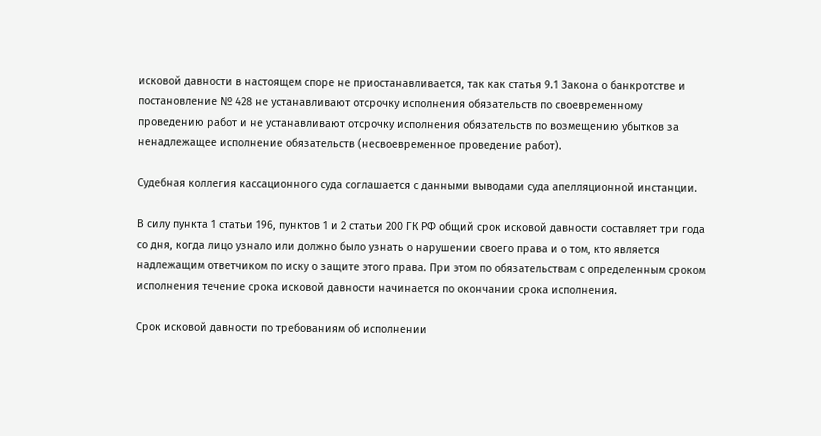исковой давности в настоящем споре не приостанавливается, так как статья 9.1 Закона о банкротстве и постановление № 428 не устанавливают отсрочку исполнения обязательств по своевременному проведению работ и не устанавливают отсрочку исполнения обязательств по возмещению убытков за ненадлежащее исполнение обязательств (несвоевременное проведение работ).

Судебная коллегия кассационного суда соглашается с данными выводами суда апелляционной инстанции.

В силу пункта 1 статьи 196, пунктов 1 и 2 статьи 200 ГК РФ общий срок исковой давности составляет три года со дня, когда лицо узнало или должно было узнать о нарушении своего права и о том, кто является надлежащим ответчиком по иску о защите этого права. При этом по обязательствам с определенным сроком исполнения течение срока исковой давности начинается по окончании срока исполнения.

Срок исковой давности по требованиям об исполнении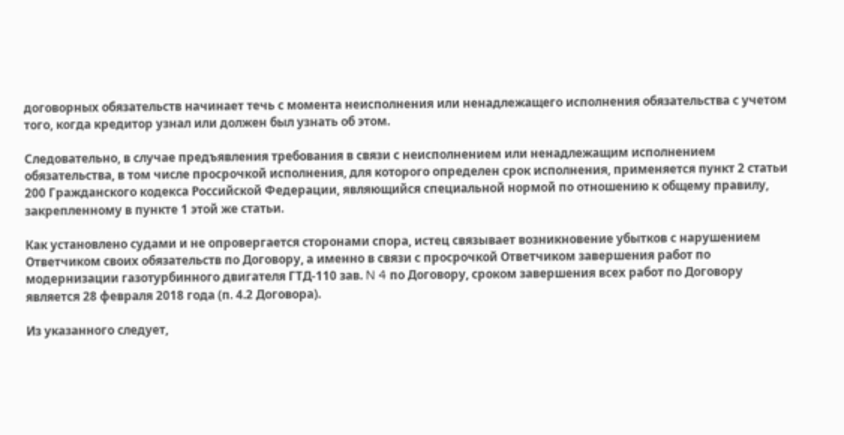договорных обязательств начинает течь с момента неисполнения или ненадлежащего исполнения обязательства с учетом того, когда кредитор узнал или должен был узнать об этом.

Следовательно, в случае предъявления требования в связи с неисполнением или ненадлежащим исполнением обязательства, в том числе просрочкой исполнения, для которого определен срок исполнения, применяется пункт 2 статьи 200 Гражданского кодекса Российской Федерации, являющийся специальной нормой по отношению к общему правилу, закрепленному в пункте 1 этой же статьи.

Как установлено судами и не опровергается сторонами спора, истец связывает возникновение убытков с нарушением Ответчиком своих обязательств по Договору, а именно в связи с просрочкой Ответчиком завершения работ по модернизации газотурбинного двигателя ГТД-110 зав. N 4 по Договору, сроком завершения всех работ по Договору является 28 февраля 2018 года (п. 4.2 Договора).

Из указанного следует,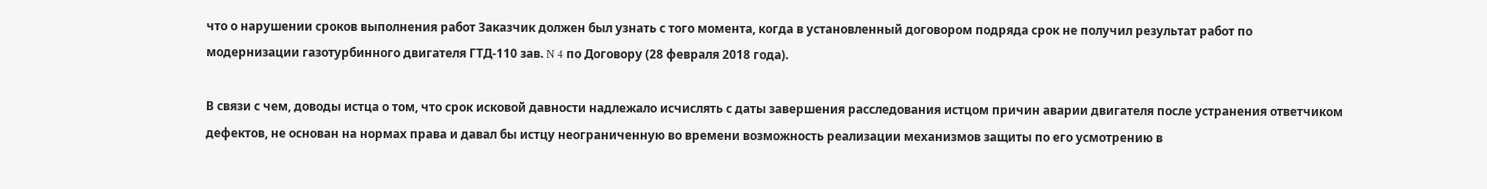что о нарушении сроков выполнения работ Заказчик должен был узнать с того момента, когда в установленный договором подряда срок не получил результат работ по модернизации газотурбинного двигателя ГТД-110 зав. N 4 по Договору (28 февраля 2018 года).

В связи с чем, доводы истца о том, что срок исковой давности надлежало исчислять с даты завершения расследования истцом причин аварии двигателя после устранения ответчиком дефектов, не основан на нормах права и давал бы истцу неограниченную во времени возможность реализации механизмов защиты по его усмотрению в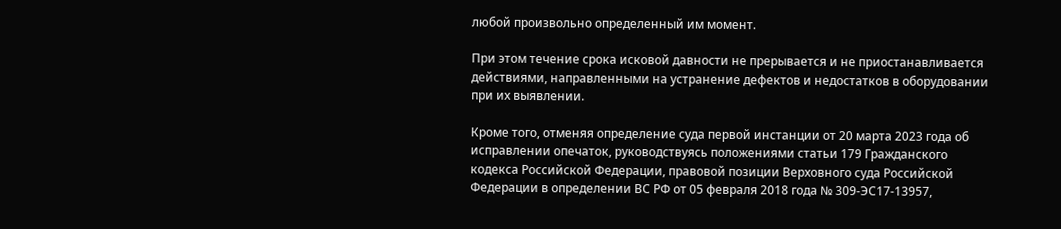любой произвольно определенный им момент.

При этом течение срока исковой давности не прерывается и не приостанавливается действиями, направленными на устранение дефектов и недостатков в оборудовании при их выявлении.

Кроме того, отменяя определение суда первой инстанции от 20 марта 2023 года об исправлении опечаток, руководствуясь положениями статьи 179 Гражданского кодекса Российской Федерации, правовой позиции Верховного суда Российской Федерации в определении ВС РФ от 05 февраля 2018 года № 309-ЭС17-13957,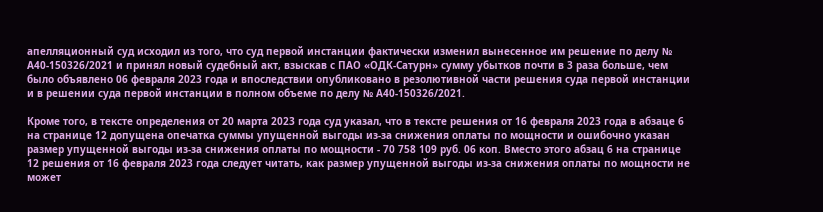апелляционный суд исходил из того, что суд первой инстанции фактически изменил вынесенное им решение по делу № А40-150326/2021 и принял новый судебный акт, взыскав с ПАО «ОДК-Сатурн» сумму убытков почти в 3 раза больше, чем было объявлено 06 февраля 2023 года и впоследствии опубликовано в резолютивной части решения суда первой инстанции и в решении суда первой инстанции в полном объеме по делу № А40-150326/2021.

Кроме того, в тексте определения от 20 марта 2023 года суд указал, что в тексте решения от 16 февраля 2023 года в абзаце 6 на странице 12 допущена опечатка суммы упущенной выгоды из-за снижения оплаты по мощности и ошибочно указан размер упущенной выгоды из-за снижения оплаты по мощности - 70 758 109 руб. 06 коп. Вместо этого абзац 6 на странице 12 решения от 16 февраля 2023 года следует читать, как размер упущенной выгоды из-за снижения оплаты по мощности не может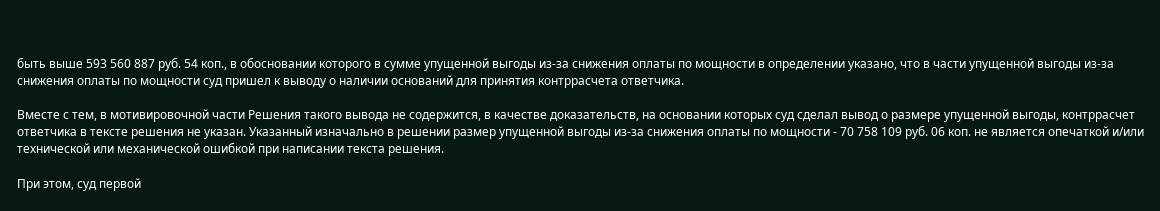быть выше 593 560 887 руб. 54 коп., в обосновании которого в сумме упущенной выгоды из-за снижения оплаты по мощности в определении указано, что в части упущенной выгоды из-за снижения оплаты по мощности суд пришел к выводу о наличии оснований для принятия контррасчета ответчика.

Вместе с тем, в мотивировочной части Решения такого вывода не содержится, в качестве доказательств, на основании которых суд сделал вывод о размере упущенной выгоды, контррасчет ответчика в тексте решения не указан. Указанный изначально в решении размер упущенной выгоды из-за снижения оплаты по мощности - 70 758 109 руб. 06 коп. не является опечаткой и/или технической или механической ошибкой при написании текста решения.

При этом, суд первой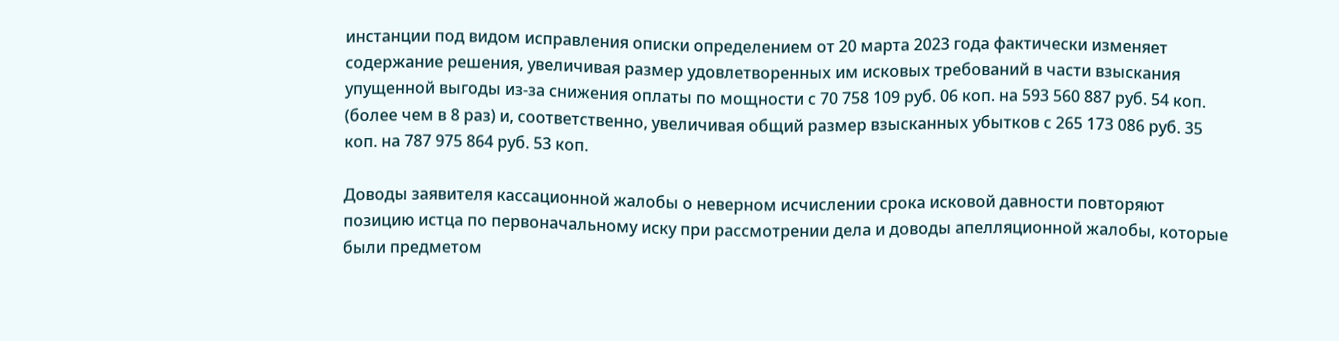инстанции под видом исправления описки определением от 20 марта 2023 года фактически изменяет содержание решения, увеличивая размер удовлетворенных им исковых требований в части взыскания упущенной выгоды из-за снижения оплаты по мощности с 70 758 109 руб. 06 коп. на 593 560 887 руб. 54 коп. (более чем в 8 раз) и, соответственно, увеличивая общий размер взысканных убытков с 265 173 086 руб. 35 коп. на 787 975 864 руб. 53 коп.

Доводы заявителя кассационной жалобы о неверном исчислении срока исковой давности повторяют позицию истца по первоначальному иску при рассмотрении дела и доводы апелляционной жалобы, которые были предметом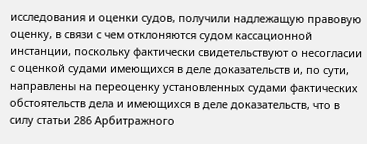исследования и оценки судов, получили надлежащую правовую оценку, в связи с чем отклоняются судом кассационной инстанции, поскольку фактически свидетельствуют о несогласии с оценкой судами имеющихся в деле доказательств и, по сути, направлены на переоценку установленных судами фактических обстоятельств дела и имеющихся в деле доказательств, что в силу статьи 286 Арбитражного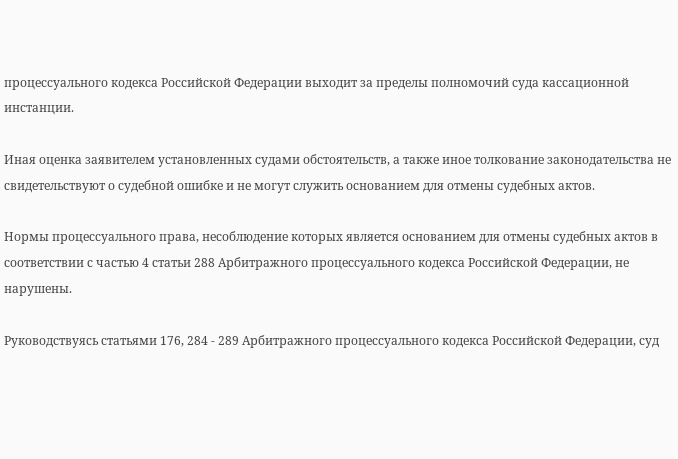процессуального кодекса Российской Федерации выходит за пределы полномочий суда кассационной инстанции.

Иная оценка заявителем установленных судами обстоятельств, а также иное толкование законодательства не свидетельствуют о судебной ошибке и не могут служить основанием для отмены судебных актов.

Нормы процессуального права, несоблюдение которых является основанием для отмены судебных актов в соответствии с частью 4 статьи 288 Арбитражного процессуального кодекса Российской Федерации, не нарушены.

Руководствуясь статьями 176, 284 - 289 Арбитражного процессуального кодекса Российской Федерации, суд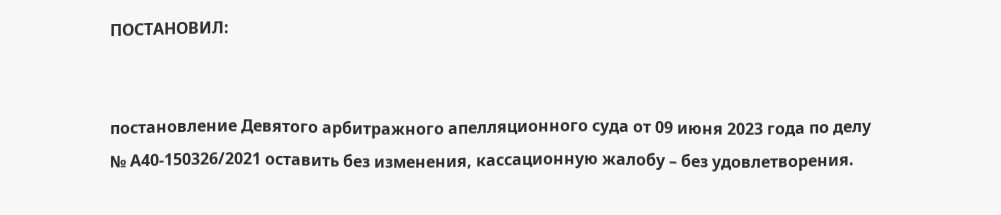ПОСТАНОВИЛ:


постановление Девятого арбитражного апелляционного суда от 09 июня 2023 года по делу № А40-150326/2021 оставить без изменения, кассационную жалобу – без удовлетворения.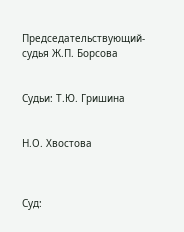Председательствующий-судья Ж.П. Борсова


Судьи: Т.Ю. Гришина


Н.О. Хвостова



Суд: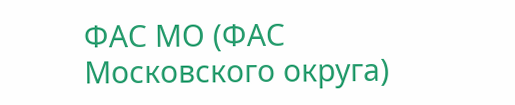ФАС МО (ФАС Московского округа)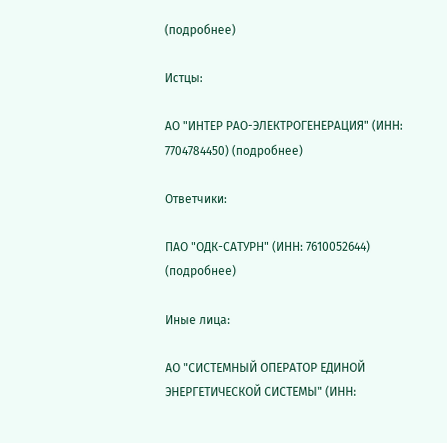(подробнее)

Истцы:

АО "ИНТЕР РАО-ЭЛЕКТРОГЕНЕРАЦИЯ" (ИНН: 7704784450) (подробнее)

Ответчики:

ПАО "ОДК-САТУРН" (ИНН: 7610052644) (подробнее)

Иные лица:

АО "СИСТЕМНЫЙ ОПЕРАТОР ЕДИНОЙ ЭНЕРГЕТИЧЕСКОЙ СИСТЕМЫ" (ИНН: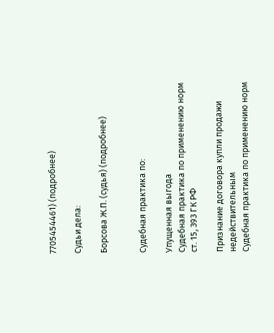7705454461) (подробнее)

Судьи дела:

Борсова Ж.П. (судья) (подробнее)


Судебная практика по:

Упущенная выгода
Судебная практика по применению норм ст. 15, 393 ГК РФ

Признание договора купли продажи недействительным
Судебная практика по применению норм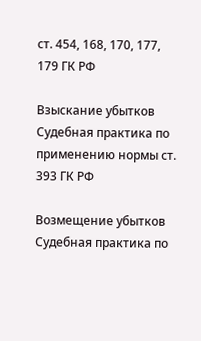ст. 454, 168, 170, 177, 179 ГК РФ

Взыскание убытков
Судебная практика по применению нормы ст. 393 ГК РФ

Возмещение убытков
Судебная практика по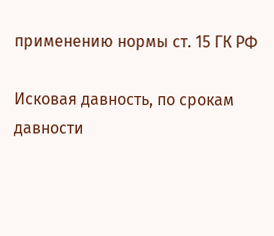применению нормы ст. 15 ГК РФ

Исковая давность, по срокам давности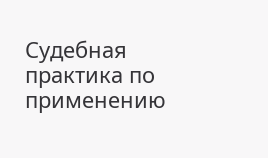Судебная практика по применению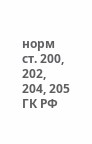норм ст. 200, 202, 204, 205 ГК РФ